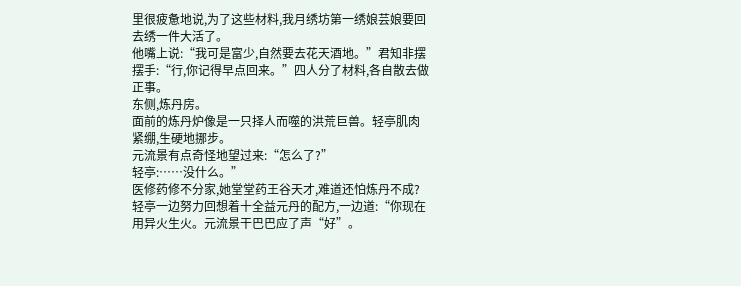里很疲惫地说,为了这些材料,我月绣坊第一绣娘芸娘要回去绣一件大活了。
他嘴上说:“我可是富少,自然要去花天酒地。”君知非摆摆手:“行,你记得早点回来。”四人分了材料,各自散去做正事。
东侧,炼丹房。
面前的炼丹炉像是一只择人而噬的洪荒巨兽。轻亭肌肉紧绷,生硬地挪步。
元流景有点奇怪地望过来:“怎么了?”
轻亭:……没什么。”
医修药修不分家,她堂堂药王谷天才,难道还怕炼丹不成?轻亭一边努力回想着十全益元丹的配方,一边道:“你现在用异火生火。元流景干巴巴应了声“好”。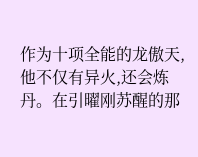作为十项全能的龙傲天,他不仅有异火,还会炼丹。在引曜刚苏醒的那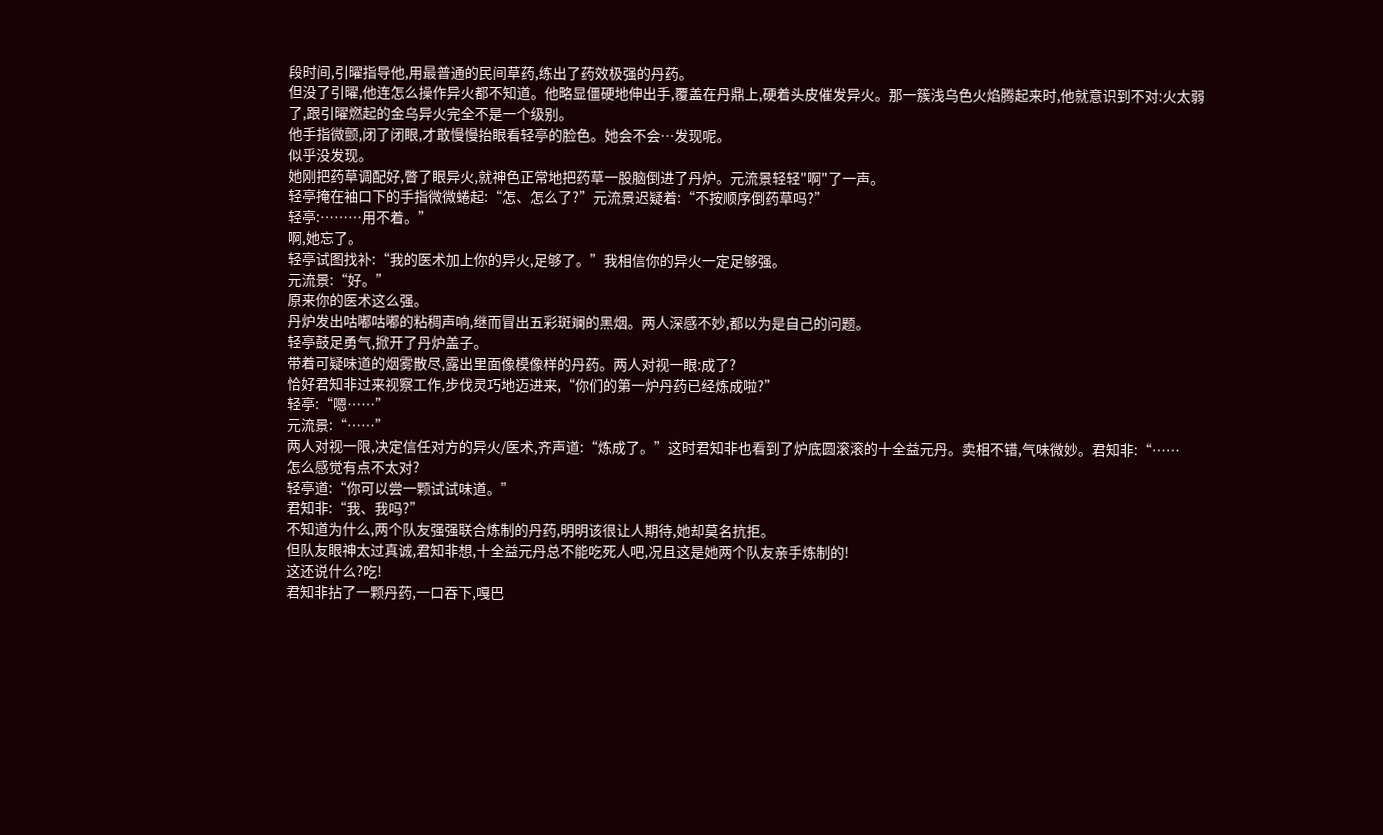段时间,引曜指导他,用最普通的民间草药,练出了药效极强的丹药。
但没了引曜,他连怎么操作异火都不知道。他略显僵硬地伸出手,覆盖在丹鼎上,硬着头皮催发异火。那一簇浅乌色火焰腾起来时,他就意识到不对:火太弱了,跟引曜燃起的金乌异火完全不是一个级别。
他手指微颤,闭了闭眼,才敢慢慢抬眼看轻亭的脸色。她会不会…发现呢。
似乎没发现。
她刚把药草调配好,瞥了眼异火,就神色正常地把药草一股脑倒进了丹炉。元流景轻轻"啊"了一声。
轻亭掩在袖口下的手指微微蜷起:“怎、怎么了?”元流景迟疑着:“不按顺序倒药草吗?”
轻亭:………用不着。”
啊,她忘了。
轻亭试图找补:“我的医术加上你的异火,足够了。”我相信你的异火一定足够强。
元流景:“好。”
原来你的医术这么强。
丹炉发出咕嘟咕嘟的粘稠声响,继而冒出五彩斑斓的黑烟。两人深感不妙,都以为是自己的问题。
轻亭鼓足勇气,掀开了丹炉盖子。
带着可疑味道的烟雾散尽,露出里面像模像样的丹药。两人对视一眼:成了?
恰好君知非过来视察工作,步伐灵巧地迈进来,“你们的第一炉丹药已经炼成啦?”
轻亭:“嗯……”
元流景:“……”
两人对视一限,决定信任对方的异火/医术,齐声道:“炼成了。”这时君知非也看到了炉底圆滚滚的十全益元丹。卖相不错,气味微妙。君知非:“……
怎么感觉有点不太对?
轻亭道:“你可以尝一颗试试味道。”
君知非:“我、我吗?”
不知道为什么,两个队友强强联合炼制的丹药,明明该很让人期待,她却莫名抗拒。
但队友眼神太过真诚,君知非想,十全益元丹总不能吃死人吧,况且这是她两个队友亲手炼制的!
这还说什么?吃!
君知非拈了一颗丹药,一口吞下,嘎巴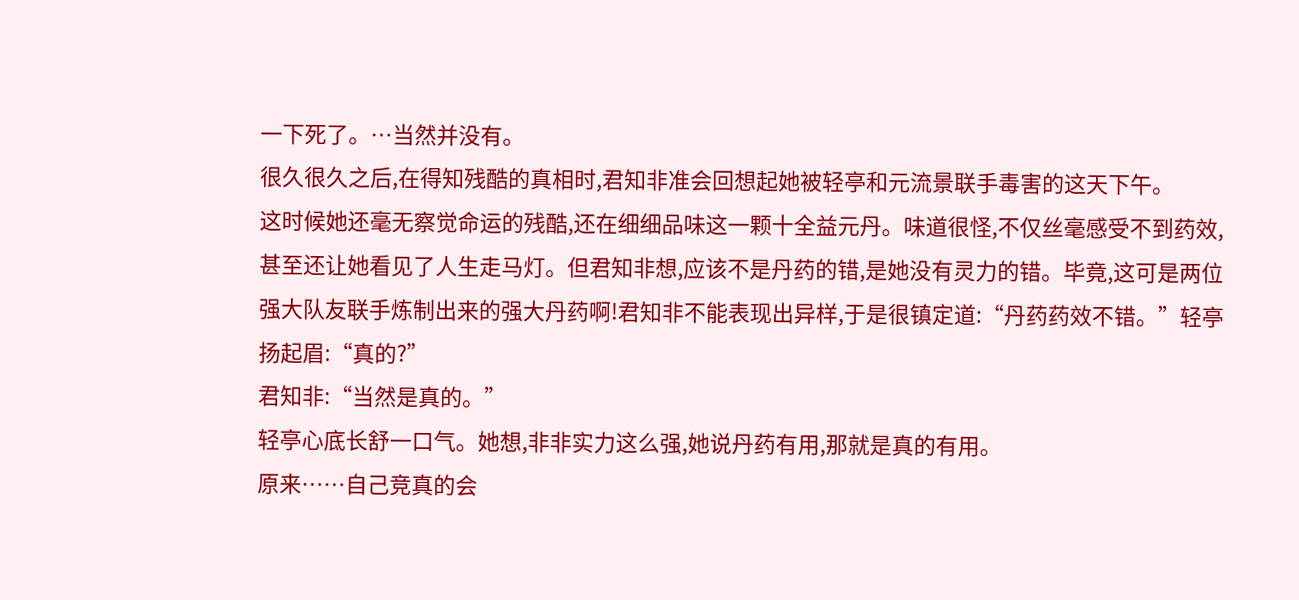一下死了。…当然并没有。
很久很久之后,在得知残酷的真相时,君知非准会回想起她被轻亭和元流景联手毒害的这天下午。
这时候她还毫无察觉命运的残酷,还在细细品味这一颗十全益元丹。味道很怪,不仅丝毫感受不到药效,甚至还让她看见了人生走马灯。但君知非想,应该不是丹药的错,是她没有灵力的错。毕竟,这可是两位强大队友联手炼制出来的强大丹药啊!君知非不能表现出异样,于是很镇定道:“丹药药效不错。”轻亭扬起眉:“真的?”
君知非:“当然是真的。”
轻亭心底长舒一口气。她想,非非实力这么强,她说丹药有用,那就是真的有用。
原来……自己竞真的会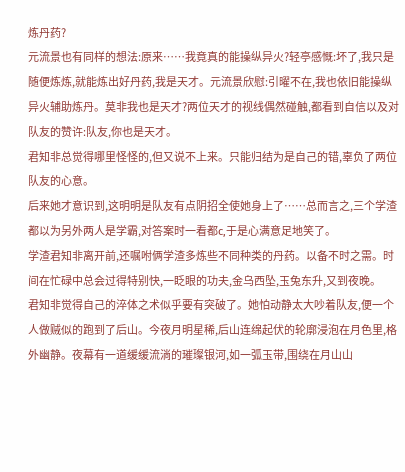炼丹药?
元流景也有同样的想法:原来……我竟真的能操纵异火?轻亭感慨:坏了,我只是随便炼炼,就能炼出好丹药,我是天才。元流景欣慰:引曜不在,我也依旧能操纵异火辅助炼丹。莫非我也是天才?两位天才的视线偶然碰触,都看到自信以及对队友的赞许:队友,你也是天才。
君知非总觉得哪里怪怪的,但又说不上来。只能归结为是自己的错,辜负了两位队友的心意。
后来她才意识到,这明明是队友有点阴招全使她身上了……总而言之,三个学渣都以为另外两人是学霸,对答案时一看都c,于是心满意足地笑了。
学渣君知非离开前,还嘱咐俩学渣多炼些不同种类的丹药。以备不时之需。时间在忙碌中总会过得特别快,一眨眼的功夫,金乌西坠,玉兔东升,又到夜晚。
君知非觉得自己的淬体之术似乎要有突破了。她怕动静太大吵着队友,便一个人做贼似的跑到了后山。今夜月明星稀,后山连绵起伏的轮廓浸泡在月色里,格外幽静。夜幕有一道缓缓流淌的璀璨银河,如一弧玉带,围绕在月山山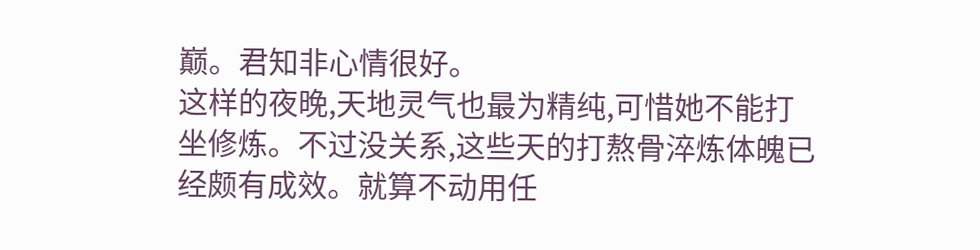巅。君知非心情很好。
这样的夜晚,天地灵气也最为精纯,可惜她不能打坐修炼。不过没关系,这些天的打熬骨淬炼体魄已经颇有成效。就算不动用任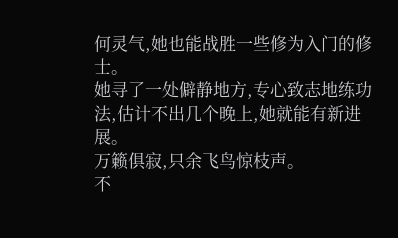何灵气,她也能战胜一些修为入门的修士。
她寻了一处僻静地方,专心致志地练功法,估计不出几个晚上,她就能有新进展。
万籁俱寂,只余飞鸟惊枝声。
不